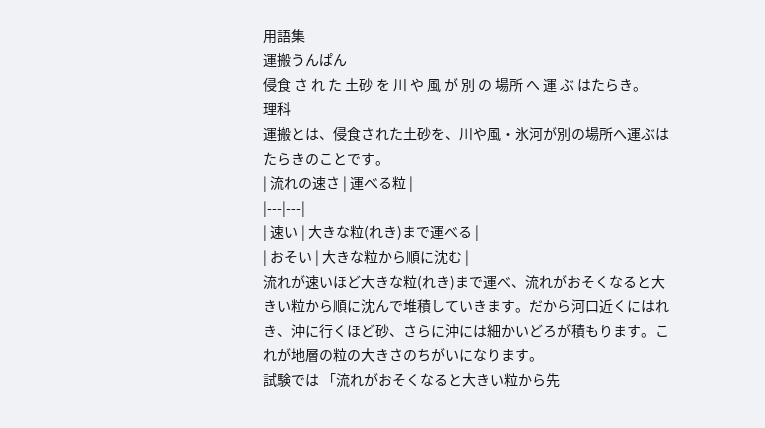用語集
運搬うんぱん
侵食 さ れ た 土砂 を 川 や 風 が 別 の 場所 へ 運 ぶ はたらき。
理科
運搬とは、侵食された土砂を、川や風・氷河が別の場所へ運ぶはたらきのことです。
| 流れの速さ | 運べる粒 |
|---|---|
| 速い | 大きな粒(れき)まで運べる |
| おそい | 大きな粒から順に沈む |
流れが速いほど大きな粒(れき)まで運べ、流れがおそくなると大きい粒から順に沈んで堆積していきます。だから河口近くにはれき、沖に行くほど砂、さらに沖には細かいどろが積もります。これが地層の粒の大きさのちがいになります。
試験では 「流れがおそくなると大きい粒から先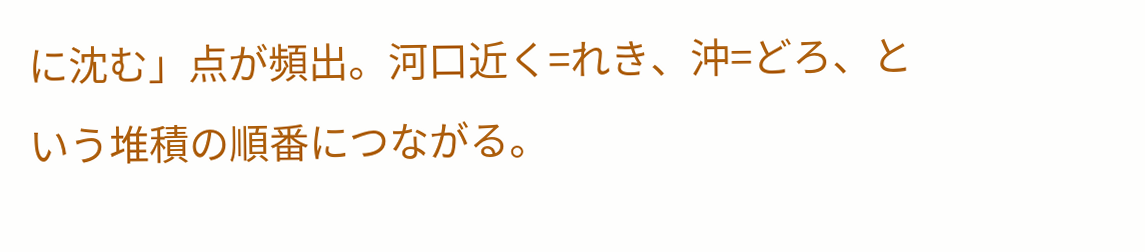に沈む」点が頻出。河口近く=れき、沖=どろ、という堆積の順番につながる。